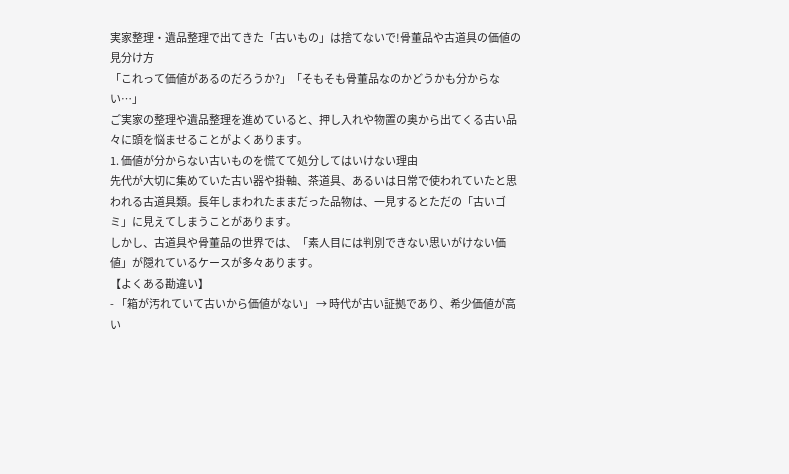実家整理・遺品整理で出てきた「古いもの」は捨てないで!骨董品や古道具の価値の見分け方
「これって価値があるのだろうか?」「そもそも骨董品なのかどうかも分からない…」
ご実家の整理や遺品整理を進めていると、押し入れや物置の奥から出てくる古い品々に頭を悩ませることがよくあります。
1. 価値が分からない古いものを慌てて処分してはいけない理由
先代が大切に集めていた古い器や掛軸、茶道具、あるいは日常で使われていたと思われる古道具類。長年しまわれたままだった品物は、一見するとただの「古いゴミ」に見えてしまうことがあります。
しかし、古道具や骨董品の世界では、「素人目には判別できない思いがけない価値」が隠れているケースが多々あります。
【よくある勘違い】
- 「箱が汚れていて古いから価値がない」 → 時代が古い証拠であり、希少価値が高い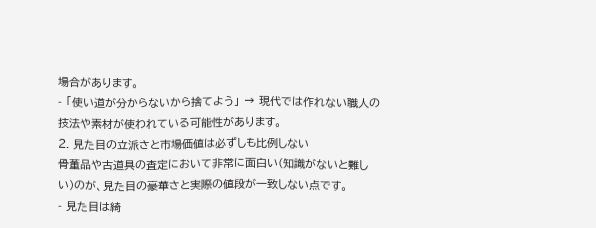場合があります。
- 「使い道が分からないから捨てよう」 → 現代では作れない職人の技法や素材が使われている可能性があります。
2. 見た目の立派さと市場価値は必ずしも比例しない
骨董品や古道具の査定において非常に面白い(知識がないと難しい)のが、見た目の豪華さと実際の値段が一致しない点です。
- 見た目は綺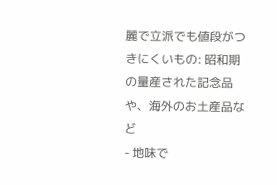麗で立派でも値段がつきにくいもの: 昭和期の量産された記念品や、海外のお土産品など
- 地味で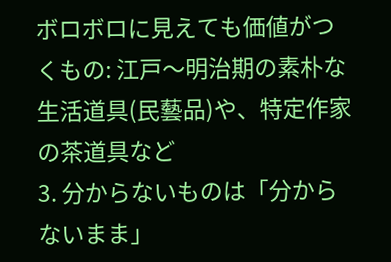ボロボロに見えても価値がつくもの: 江戸〜明治期の素朴な生活道具(民藝品)や、特定作家の茶道具など
3. 分からないものは「分からないまま」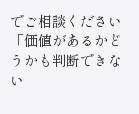でご相談ください
「価値があるかどうかも判断できない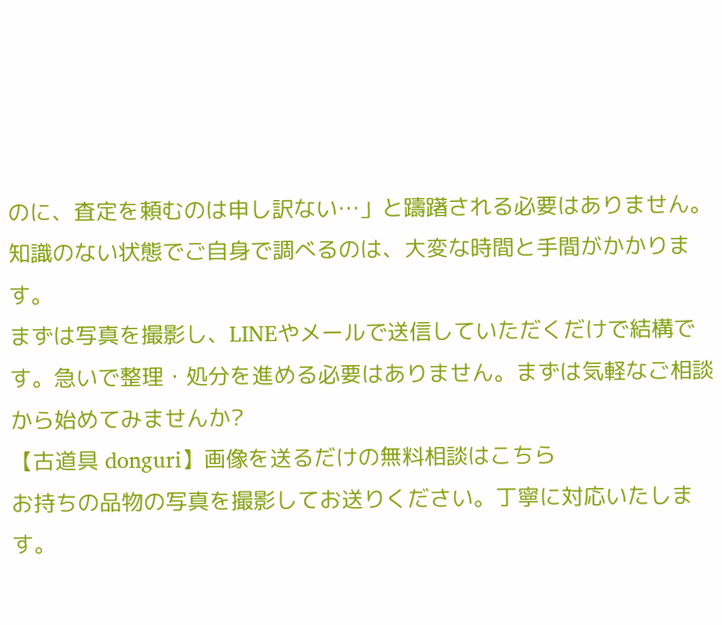のに、査定を頼むのは申し訳ない…」と躊躇される必要はありません。知識のない状態でご自身で調べるのは、大変な時間と手間がかかります。
まずは写真を撮影し、LINEやメールで送信していただくだけで結構です。急いで整理・処分を進める必要はありません。まずは気軽なご相談から始めてみませんか?
【古道具 donguri】画像を送るだけの無料相談はこちら
お持ちの品物の写真を撮影してお送りください。丁寧に対応いたします。